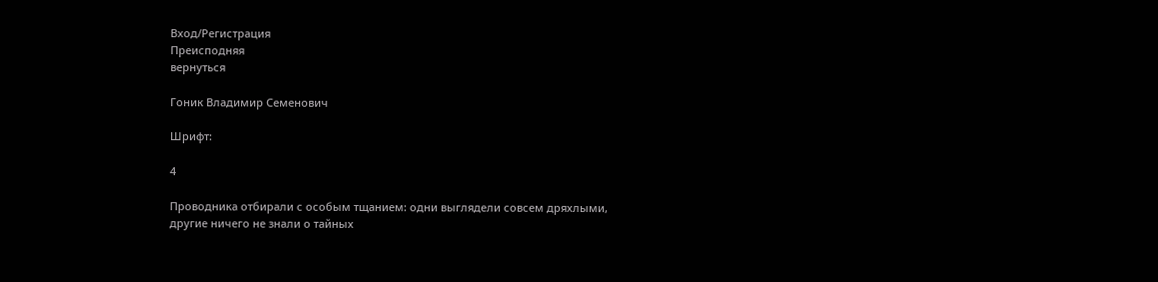Вход/Регистрация
Преисподняя
вернуться

Гоник Владимир Семенович

Шрифт:

4

Проводника отбирали с особым тщанием: одни выглядели совсем дряхлыми, другие ничего не знали о тайных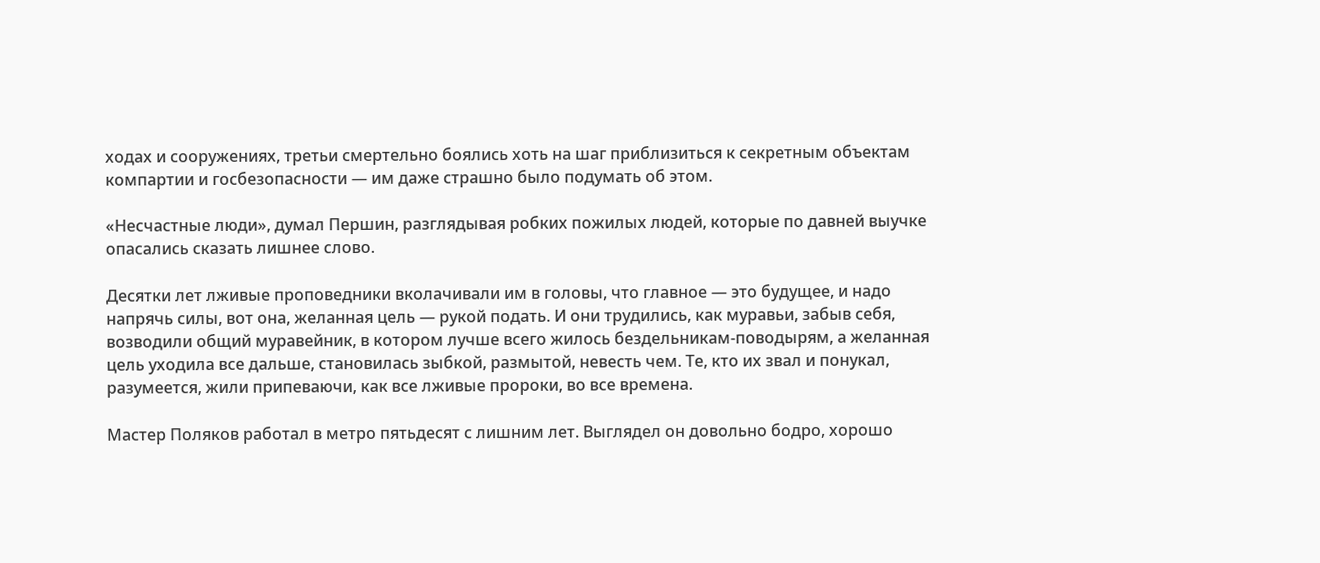ходах и сооружениях, третьи смертельно боялись хоть на шаг приблизиться к секретным объектам компартии и госбезопасности — им даже страшно было подумать об этом.

«Несчастные люди», думал Першин, разглядывая робких пожилых людей, которые по давней выучке опасались сказать лишнее слово.

Десятки лет лживые проповедники вколачивали им в головы, что главное — это будущее, и надо напрячь силы, вот она, желанная цель — рукой подать. И они трудились, как муравьи, забыв себя, возводили общий муравейник, в котором лучше всего жилось бездельникам-поводырям, а желанная цель уходила все дальше, становилась зыбкой, размытой, невесть чем. Те, кто их звал и понукал, разумеется, жили припеваючи, как все лживые пророки, во все времена.

Мастер Поляков работал в метро пятьдесят с лишним лет. Выглядел он довольно бодро, хорошо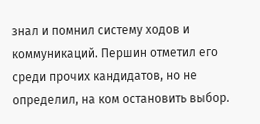знал и помнил систему ходов и коммуникаций. Першин отметил его среди прочих кандидатов, но не определил, на ком остановить выбор.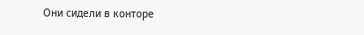Они сидели в конторе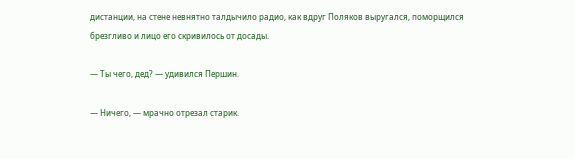дистанции, на стене невнятно талдычило радио, как вдруг Поляков выругался, поморщился брезгливо и лицо его скривилось от досады.

— Ты чего, дед? — удивился Першин.

— Ничего, — мрачно отрезал старик.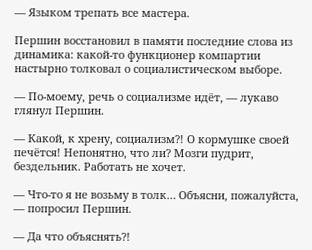— Языком трепать все мастера.

Першин восстановил в памяти последние слова из динамика: какой-то функционер компартии настырно толковал о социалистическом выборе.

— По-моему, речь о социализме идёт, — лукаво глянул Першин.

— Какой, к хрену, социализм?! О кормушке своей печётся! Непонятно, что ли? Мозги пудрит, бездельник. Работать не хочет.

— Что-то я не возьму в толк… Объясни, пожалуйста, — попросил Першин.

— Да что объяснять?!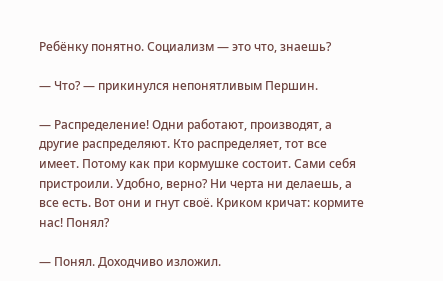Ребёнку понятно. Социализм — это что, знаешь?

— Что? — прикинулся непонятливым Першин.

— Распределение! Одни работают, производят, а другие распределяют. Кто распределяет, тот все имеет. Потому как при кормушке состоит. Сами себя пристроили. Удобно, верно? Ни черта ни делаешь, а все есть. Вот они и гнут своё. Криком кричат: кормите нас! Понял?

— Понял. Доходчиво изложил.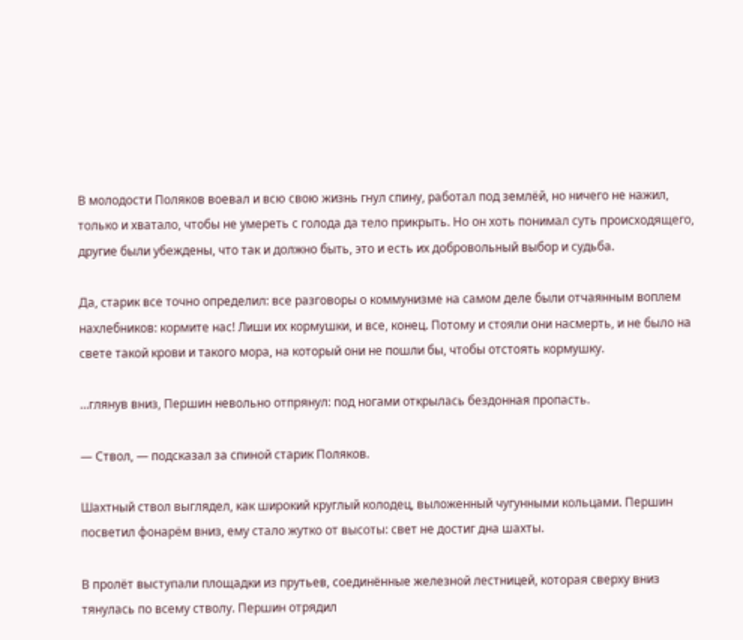В молодости Поляков воевал и всю свою жизнь гнул спину, работал под землёй, но ничего не нажил, только и хватало, чтобы не умереть с голода да тело прикрыть. Но он хоть понимал суть происходящего, другие были убеждены, что так и должно быть, это и есть их добровольный выбор и судьба.

Да, старик все точно определил: все разговоры о коммунизме на самом деле были отчаянным воплем нахлебников: кормите нас! Лиши их кормушки, и все, конец. Потому и стояли они насмерть, и не было на свете такой крови и такого мора, на который они не пошли бы, чтобы отстоять кормушку.

…глянув вниз, Першин невольно отпрянул: под ногами открылась бездонная пропасть.

— Ствол, — подсказал за спиной старик Поляков.

Шахтный ствол выглядел, как широкий круглый колодец, выложенный чугунными кольцами. Першин посветил фонарём вниз, ему стало жутко от высоты: свет не достиг дна шахты.

В пролёт выступали площадки из прутьев, соединённые железной лестницей, которая сверху вниз тянулась по всему стволу. Першин отрядил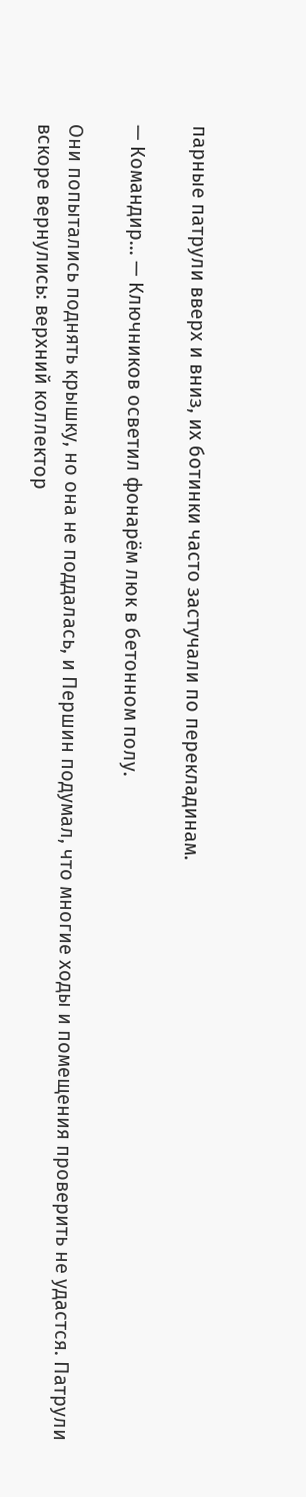парные патрули вверх и вниз, их ботинки часто застучали по перекладинам.

— Командир… — Ключников осветил фонарём люк в бетонном полу.

Они попытались поднять крышку, но она не поддалась, и Першин подумал, что многие ходы и помещения проверить не удастся. Патрули вскоре вернулись: верхний коллектор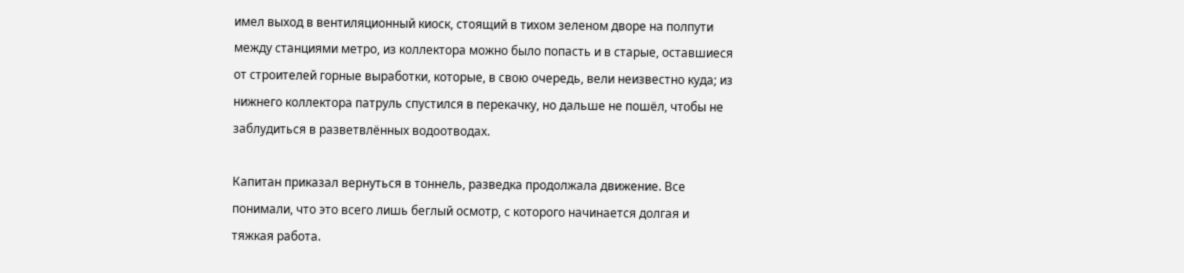имел выход в вентиляционный киоск, стоящий в тихом зеленом дворе на полпути между станциями метро, из коллектора можно было попасть и в старые, оставшиеся от строителей горные выработки, которые, в свою очередь, вели неизвестно куда; из нижнего коллектора патруль спустился в перекачку, но дальше не пошёл, чтобы не заблудиться в разветвлённых водоотводах.

Капитан приказал вернуться в тоннель, разведка продолжала движение. Все понимали, что это всего лишь беглый осмотр, с которого начинается долгая и тяжкая работа.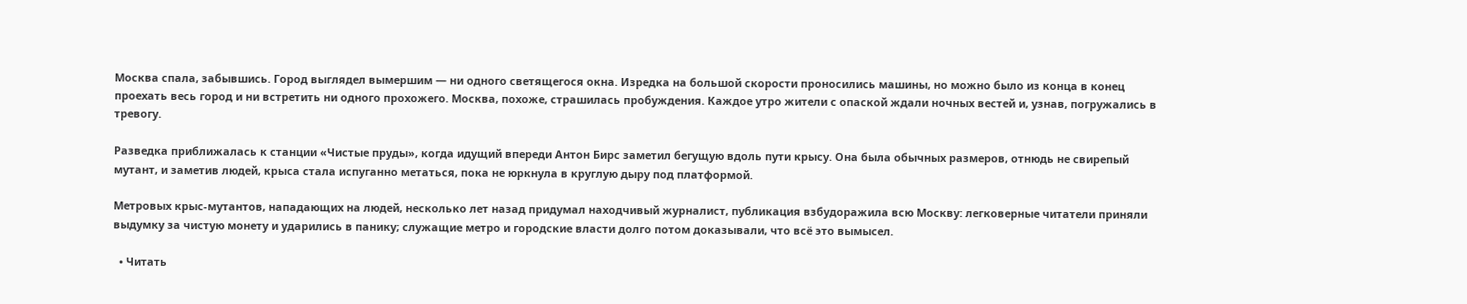Москва спала, забывшись. Город выглядел вымершим — ни одного светящегося окна. Изредка на большой скорости проносились машины, но можно было из конца в конец проехать весь город и ни встретить ни одного прохожего. Москва, похоже, страшилась пробуждения. Каждое утро жители с опаской ждали ночных вестей и, узнав, погружались в тревогу.

Разведка приближалась к станции «Чистые пруды», когда идущий впереди Антон Бирс заметил бегущую вдоль пути крысу. Она была обычных размеров, отнюдь не свирепый мутант, и заметив людей, крыса стала испуганно метаться, пока не юркнула в круглую дыру под платформой.

Метровых крыс-мутантов, нападающих на людей, несколько лет назад придумал находчивый журналист, публикация взбудоражила всю Москву: легковерные читатели приняли выдумку за чистую монету и ударились в панику; служащие метро и городские власти долго потом доказывали, что всё это вымысел.

  • Читать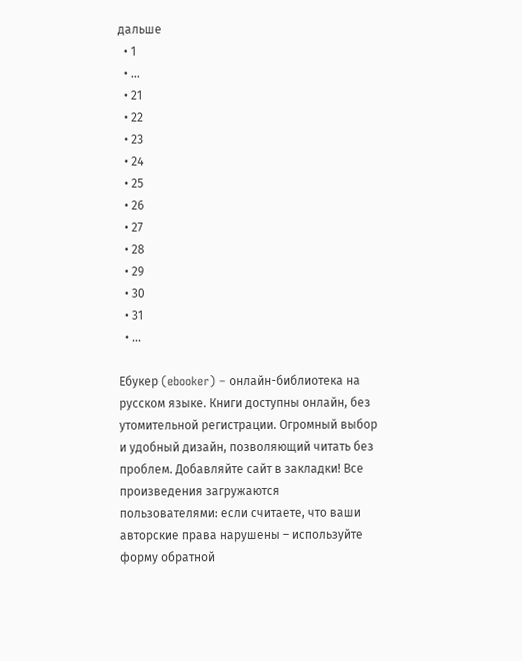дальше
  • 1
  • ...
  • 21
  • 22
  • 23
  • 24
  • 25
  • 26
  • 27
  • 28
  • 29
  • 30
  • 31
  • ...

Ебукер (ebooker) – онлайн-библиотека на русском языке. Книги доступны онлайн, без утомительной регистрации. Огромный выбор и удобный дизайн, позволяющий читать без проблем. Добавляйте сайт в закладки! Все произведения загружаются пользователями: если считаете, что ваши авторские права нарушены – используйте форму обратной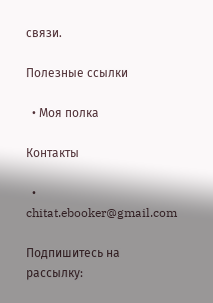связи.

Полезные ссылки

  • Моя полка

Контакты

  • chitat.ebooker@gmail.com

Подпишитесь на рассылку: